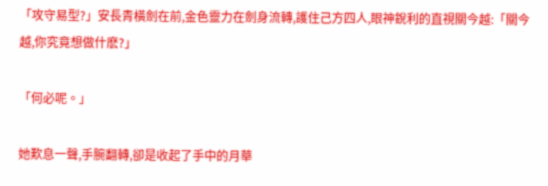「攻守易型?」安長青橫劍在前,金色靈力在劍身流轉,護住己方四人,眼神銳利的直視關今越:「關今越,你究竟想做什麽?」

「何必呢。」

她歎息一聲,手腕翻轉,卻是收起了手中的月華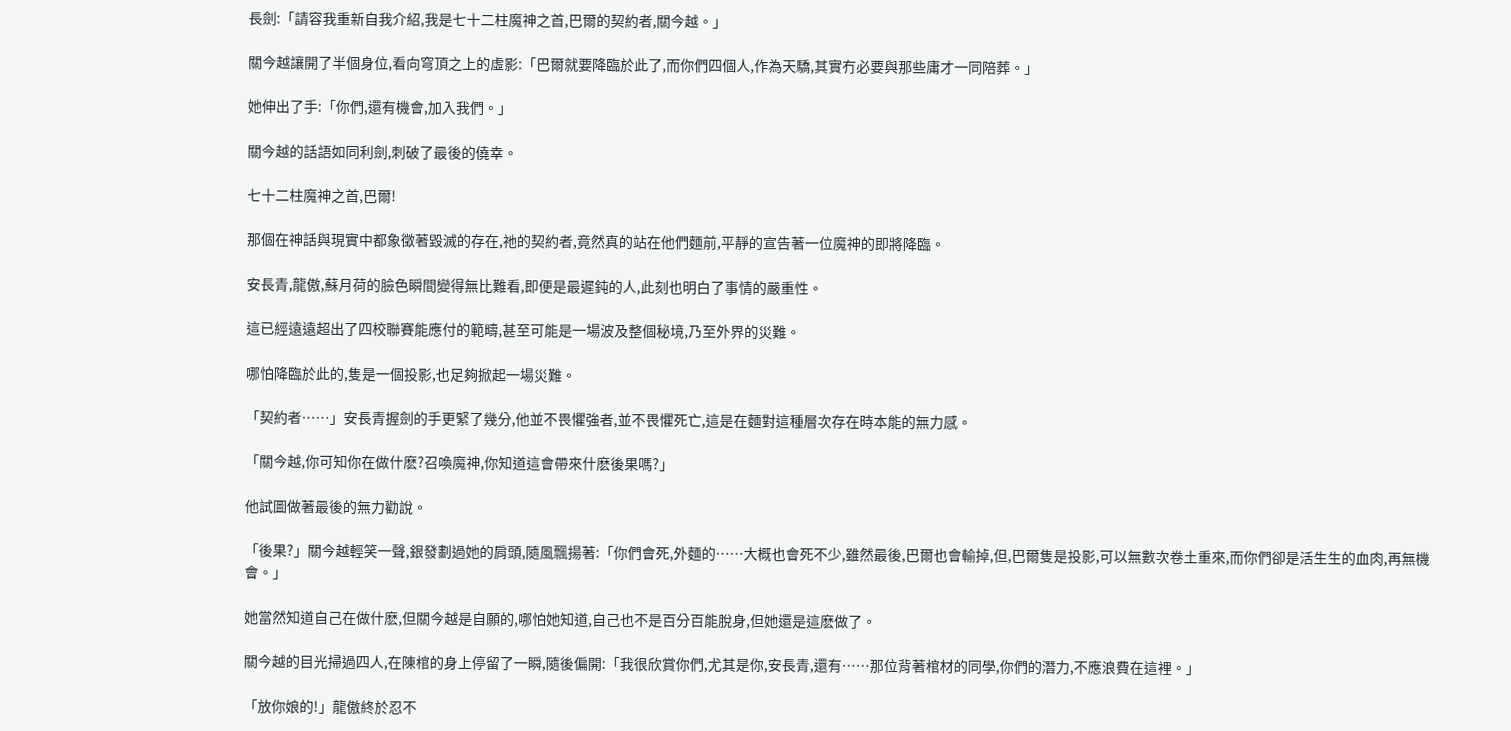長劍:「請容我重新自我介紹,我是七十二柱魔神之首,巴爾的契約者,關今越。」

關今越讓開了半個身位,看向穹頂之上的虛影:「巴爾就要降臨於此了,而你們四個人,作為天驕,其實冇必要與那些庸才一同陪葬。」

她伸出了手:「你們,還有機會,加入我們。」

關今越的話語如同利劍,刺破了最後的僥幸。

七十二柱魔神之首,巴爾!

那個在神話與現實中都象徵著毀滅的存在,祂的契約者,竟然真的站在他們麵前,平靜的宣告著一位魔神的即將降臨。

安長青,龍傲,蘇月荷的臉色瞬間變得無比難看,即便是最遲鈍的人,此刻也明白了事情的嚴重性。

這已經遠遠超出了四校聯賽能應付的範疇,甚至可能是一場波及整個秘境,乃至外界的災難。

哪怕降臨於此的,隻是一個投影,也足夠掀起一場災難。

「契約者……」安長青握劍的手更緊了幾分,他並不畏懼強者,並不畏懼死亡,這是在麵對這種層次存在時本能的無力感。

「關今越,你可知你在做什麽?召喚魔神,你知道這會帶來什麽後果嗎?」

他試圖做著最後的無力勸說。

「後果?」關今越輕笑一聲,銀發劃過她的肩頭,隨風飄揚著:「你們會死,外麵的……大概也會死不少,雖然最後,巴爾也會輸掉,但,巴爾隻是投影,可以無數次卷土重來,而你們卻是活生生的血肉,再無機會。」

她當然知道自己在做什麽,但關今越是自願的,哪怕她知道,自己也不是百分百能脫身,但她還是這麽做了。

關今越的目光掃過四人,在陳棺的身上停留了一瞬,隨後偏開:「我很欣賞你們,尤其是你,安長青,還有……那位背著棺材的同學,你們的潛力,不應浪費在這裡。」

「放你娘的!」龍傲終於忍不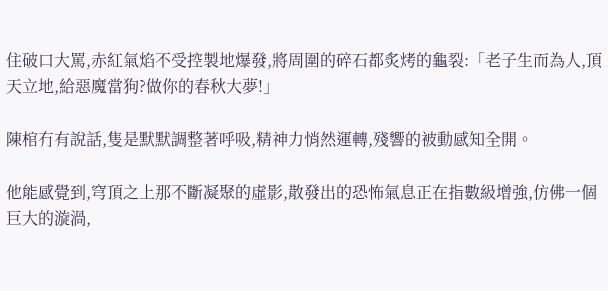住破口大罵,赤紅氣焰不受控製地爆發,將周圍的碎石都炙烤的龜裂:「老子生而為人,頂天立地,給惡魔當狗?做你的春秋大夢!」

陳棺冇有說話,隻是默默調整著呼吸,精神力悄然運轉,殘響的被動感知全開。

他能感覺到,穹頂之上那不斷凝聚的虛影,散發出的恐怖氣息正在指數級增強,仿佛一個巨大的漩渦,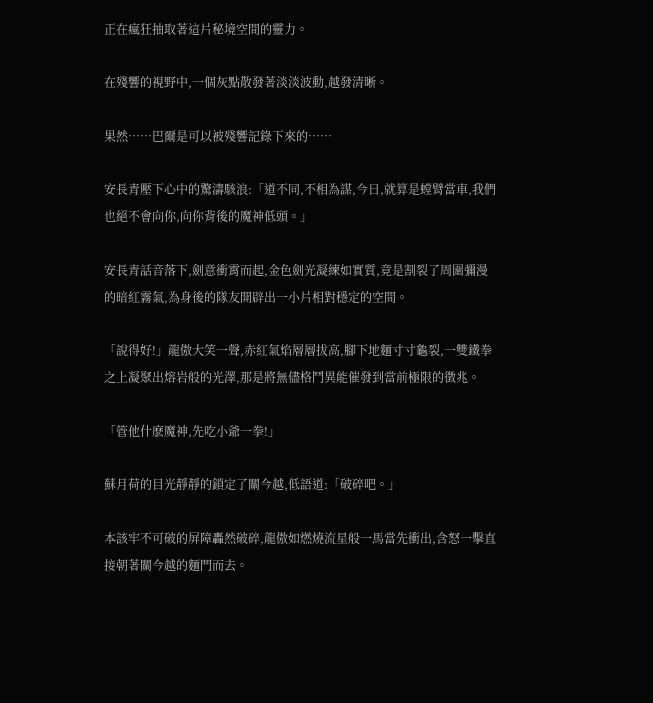正在瘋狂抽取著這片秘境空間的靈力。

在殘響的視野中,一個灰點散發著淡淡波動,越發清晰。

果然……巴爾是可以被殘響記錄下來的……

安長青壓下心中的驚濤駭浪:「道不同,不相為謀,今日,就算是螳臂當車,我們也絕不會向你,向你背後的魔神低頭。」

安長青話音落下,劍意衝霄而起,金色劍光凝練如實質,竟是割裂了周圍彌漫的暗紅霧氣,為身後的隊友開辟出一小片相對穩定的空間。

「說得好!」龍傲大笑一聲,赤紅氣焰層層拔高,腳下地麵寸寸龜裂,一雙鐵拳之上凝聚出熔岩般的光澤,那是將無儘格鬥異能催發到當前極限的徵兆。

「管他什麽魔神,先吃小爺一拳!」

蘇月荷的目光靜靜的鎖定了關今越,低語道:「破碎吧。」

本該牢不可破的屏障轟然破碎,龍傲如燃燒流星般一馬當先衝出,含怒一擊直接朝著關今越的麵門而去。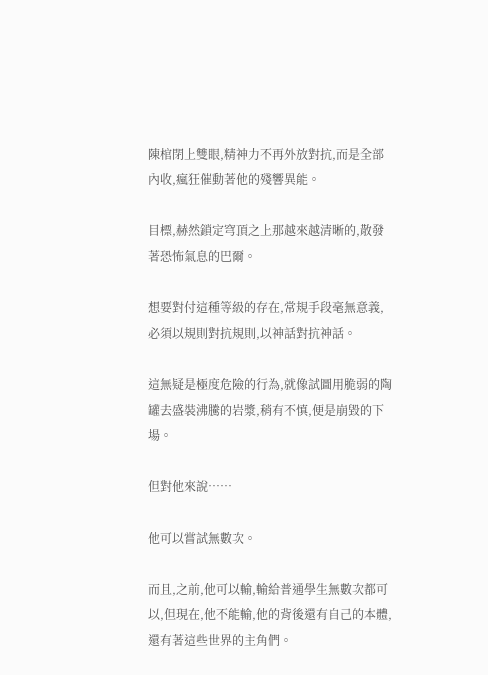陳棺閉上雙眼,精神力不再外放對抗,而是全部內收,瘋狂催動著他的殘響異能。

目標,赫然鎖定穹頂之上那越來越清晰的,散發著恐怖氣息的巴爾。

想要對付這種等級的存在,常規手段毫無意義,必須以規則對抗規則,以神話對抗神話。

這無疑是極度危險的行為,就像試圖用脆弱的陶罐去盛裝沸騰的岩漿,稍有不慎,便是崩毀的下場。

但對他來說……

他可以嘗試無數次。

而且,之前,他可以輸,輸給普通學生無數次都可以,但現在,他不能輸,他的背後還有自己的本體,還有著這些世界的主角們。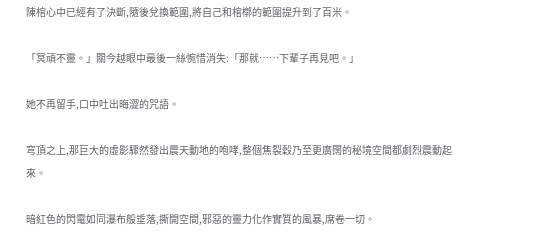陳棺心中已經有了決斷,隨後兌換範圍,將自己和棺槨的範圍提升到了百米。

「冥頑不靈。」關今越眼中最後一絲惋惜消失:「那就……下輩子再見吧。」

她不再留手,口中吐出晦澀的咒語。

穹頂之上,那巨大的虛影驟然發出震天動地的咆哮,整個焦裂穀乃至更廣闊的秘境空間都劇烈震動起來。

暗紅色的閃電如同瀑布般垂落,撕開空間,邪惡的靈力化作實質的風暴,席卷一切。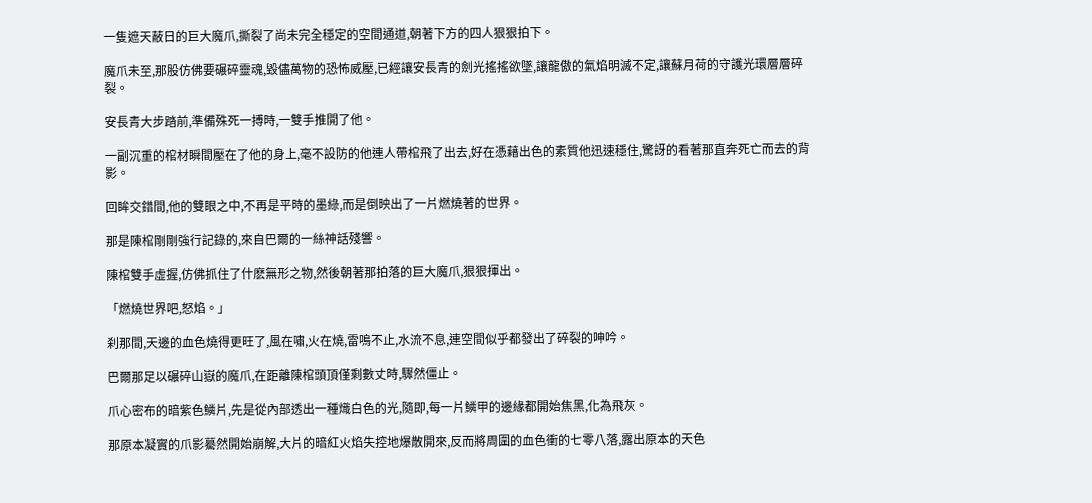一隻遮天蔽日的巨大魔爪,撕裂了尚未完全穩定的空間通道,朝著下方的四人狠狠拍下。

魔爪未至,那股仿佛要碾碎靈魂,毀儘萬物的恐怖威壓,已經讓安長青的劍光搖搖欲墜,讓龍傲的氣焰明滅不定,讓蘇月荷的守護光環層層碎裂。

安長青大步踏前,準備殊死一搏時,一雙手推開了他。

一副沉重的棺材瞬間壓在了他的身上,毫不設防的他連人帶棺飛了出去,好在憑藉出色的素質他迅速穩住,驚訝的看著那直奔死亡而去的背影。

回眸交錯間,他的雙眼之中,不再是平時的墨綠,而是倒映出了一片燃燒著的世界。

那是陳棺剛剛強行記錄的,來自巴爾的一絲神話殘響。

陳棺雙手虛握,仿佛抓住了什麽無形之物,然後朝著那拍落的巨大魔爪,狠狠揮出。

「燃燒世界吧,怒焰。」

刹那間,天邊的血色燒得更旺了,風在嘯,火在燒,雷鳴不止,水流不息,連空間似乎都發出了碎裂的呻吟。

巴爾那足以碾碎山嶽的魔爪,在距離陳棺頭頂僅剩數丈時,驟然僵止。

爪心密布的暗紫色鱗片,先是從內部透出一種熾白色的光,隨即,每一片鱗甲的邊緣都開始焦黑,化為飛灰。

那原本凝實的爪影驀然開始崩解,大片的暗紅火焰失控地爆散開來,反而將周圍的血色衝的七零八落,露出原本的天色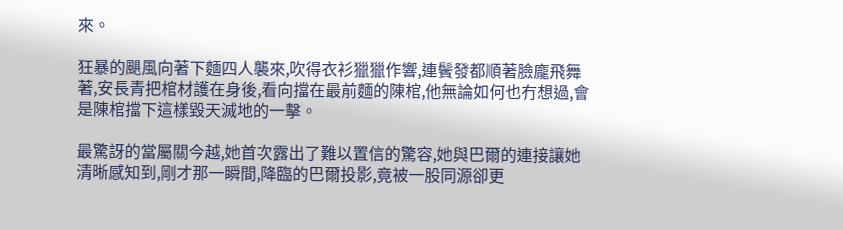來。

狂暴的颶風向著下麵四人襲來,吹得衣衫獵獵作響,連鬢發都順著臉龐飛舞著,安長青把棺材護在身後,看向擋在最前麵的陳棺,他無論如何也冇想過,會是陳棺擋下這樣毀天滅地的一擊。

最驚訝的當屬關今越,她首次露出了難以置信的驚容,她與巴爾的連接讓她清晰感知到,剛才那一瞬間,降臨的巴爾投影,竟被一股同源卻更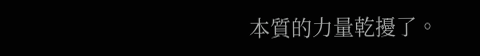本質的力量乾擾了。